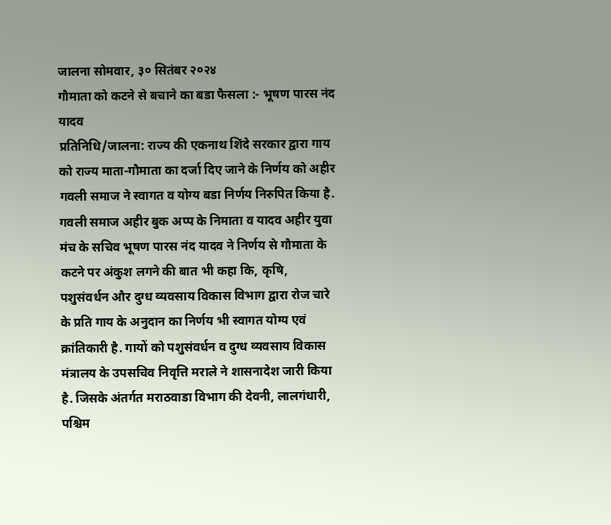जालना सोमवार, ३० सितंबर २०२४
गौमाता को कटने से बचाने का बडा फैसला :- भूषण पारस नंद यादव
प्रतिनिधि/जालना: राज्य की एकनाथ शिंदे सरकार द्वारा गाय को राज्य माता-गौमाता का दर्जा दिए जाने के निर्णय को अहीर गवली समाज ने स्वागत व योग्य बडा निर्णय निरुपित किया है. गवली समाज अहीर बुक अप्प के निमाता व यादव अहीर युवा मंच के सचिव भूषण पारस नंद यादव ने निर्णय से गौमाता के कटने पर अंकुश लगने की बात भी कहा कि, कृषि, पशुसंवर्धन और दुग्ध व्यवसाय विकास विभाग द्वारा रोज चारे के प्रति गाय के अनुदान का निर्णय भी स्वागत योग्य एवं क्रांतिकारी है. गायों को पशुसंवर्धन व दुग्ध व्यवसाय विकास मंत्रालय के उपसचिव निवृत्ति मराले ने शासनादेश जारी किया है. जिसके अंतर्गत मराठवाडा विभाग की देवनी, लालगंधारी, पश्चिम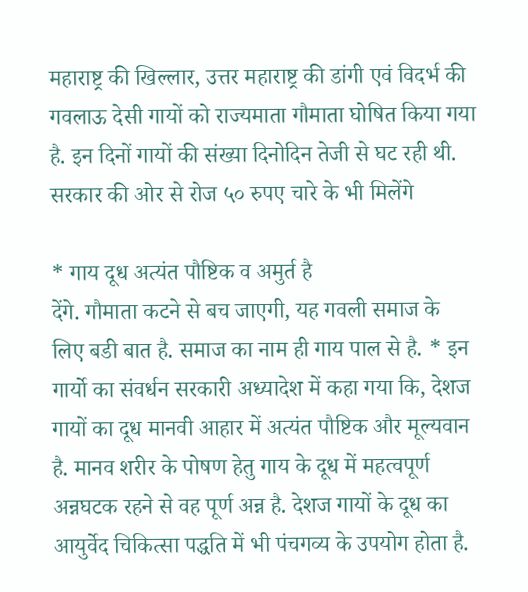महाराष्ट्र की खिल्लार, उत्तर महाराष्ट्र की डांगी एवं विदर्भ की गवलाऊ देसी गायों को राज्यमाता गौमाता घोषित किया गया है. इन दिनों गायों की संख्या दिनोदिन तेजी से घट रही थी. सरकार की ओर से रोज ५० रुपए चारे के भी मिलेंगे

* गाय दूध अत्यंत पौष्टिक व अमुर्त है
देंगे. गौमाता कटने से बच जाएगी, यह गवली समाज के लिए बडी बात है. समाज का नाम ही गाय पाल से है. * इन गार्यो का संवर्धन सरकारी अध्यादेश में कहा गया कि, देशज गायों का दूध मानवी आहार में अत्यंत पौष्टिक और मूल्यवान है. मानव शरीर के पोषण हेतु गाय के दूध में महत्वपूर्ण अन्नघटक रहने से वह पूर्ण अन्न है. देशज गायों के दूध का आयुर्वेद चिकित्सा पद्धति में भी पंचगव्य के उपयोग होता है.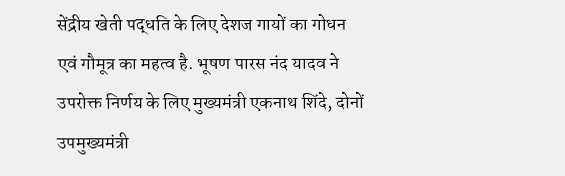सेंद्रीय खेती पद्धति के लिए देशज गायों का गोधन एवं गौमूत्र का महत्व है. भूषण पारस नंद यादव ने उपरोक्त निर्णय के लिए मुख्यमंत्री एकनाथ शिंदे, दोनों उपमुख्यमंत्री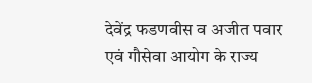देवेंद्र फडणवीस व अजीत पवार एवं गौसेवा आयोग के राज्य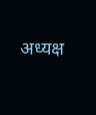अध्यक्ष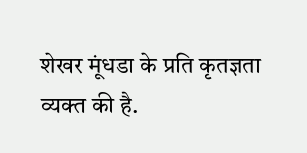शेखर मूंधडा के प्रति कृतज्ञता व्यक्त की है.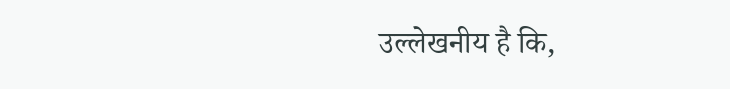उल्लेखनीय है कि,